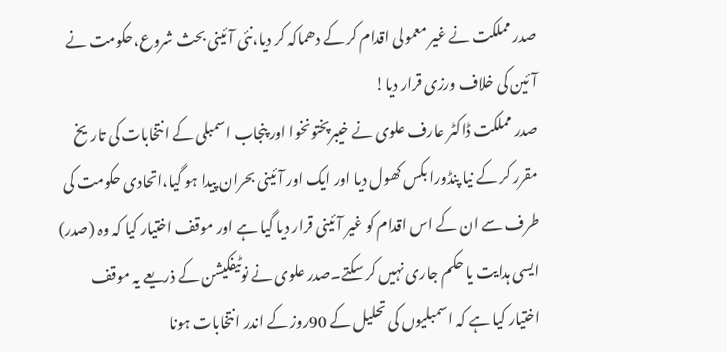صدر مملکت نے غیر معمولی اقدام کر کے دھماکہ کر دیا،نئی آئینی بحث شروع،حکومت نے آئین کی خلاف ورزی قرار دیا!
صدر مملکت ڈاکٹر عارف علوی نے خیبرپختونخوا اور پنجاب اسمبلی کے انتخابات کی تاریخ مقرر کر کے نیا پنڈورا بکس کھول دیا اور ایک اور آئینی بحران پیدا ہو گیا،اتحادی حکومت کی طرف سے ان کے اس اقدام کو غیر آئینی قرار دیا گیا ہے اور موقف اختیار کیا کہ وہ (صدر) ایسی ہدایت یا حکم جاری نہیں کر سکتے۔صدر علوی نے نوٹیفکیشن کے ذریعے یہ موقف اختیار کیا ہے کہ اسمبلیوں کی تحلیل کے 90روز کے اندر انتخابات ہونا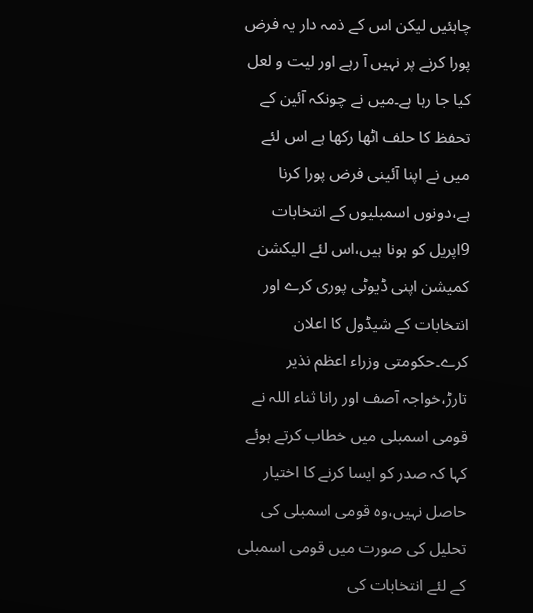چاہئیں لیکن اس کے ذمہ دار یہ فرض پورا کرنے پر نہیں آ رہے اور لیت و لعل کیا جا رہا ہے۔میں نے چونکہ آئین کے تحفظ کا حلف اٹھا رکھا ہے اس لئے میں نے اپنا آئینی فرض پورا کرنا ہے،دونوں اسمبلیوں کے انتخابات 9اپریل کو ہونا ہیں،اس لئے الیکشن کمیشن اپنی ڈیوٹی پوری کرے اور انتخابات کے شیڈول کا اعلان کرے۔حکومتی وزراء اعظم نذیر تارڑ،خواجہ آصف اور رانا ثناء اللہ نے قومی اسمبلی میں خطاب کرتے ہوئے کہا کہ صدر کو ایسا کرنے کا اختیار حاصل نہیں،وہ قومی اسمبلی کی تحلیل کی صورت میں قومی اسمبلی کے لئے انتخابات کی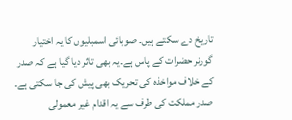تاریخ دے سکتے ہیں۔ صوبائی اسمبلیوں کا یہ اختیار گورنر حضرات کے پاس ہے۔یہ بھی تاثر دیا گیا ہے کہ صدر کے خلاف مواخذہ کی تحریک بھی پیش کی جا سکتی ہے۔
صدر مملکت کی طرف سے یہ اقدام غیر معمولی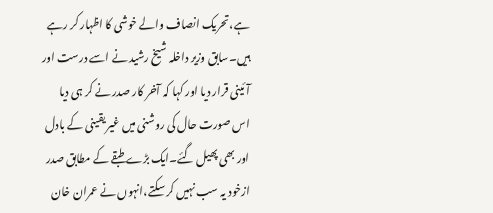ہے،تحریک انصاف والے خوشی کا اظہار کر رہے ہیں۔سابق وزیر داخلہ شیخ رشید نے اسے درست اور آئینی قرار دیا اور کہا کہ آخر کار صدر نے کر ہی دیا اس صورت حال کی روشنی میں غیر یقینی کے بادل اور بھی پھیل گئے۔ایک بڑے طبقے کے مطابق صدر ازخود یہ سب نہیں کر سکتے،انہوں نے عمران خان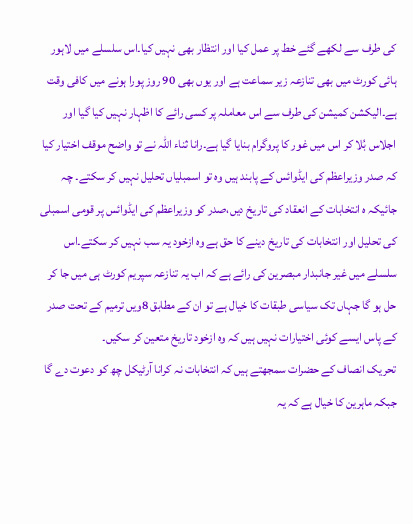کی طرف سے لکھے گئے خط پر عمل کیا اور انتظار بھی نہیں کیا۔اس سلسلے میں لاہور ہائی کورٹ میں بھی تنازعہ زیر سماعت ہے اور یوں بھی 90 روز پورا ہونے میں کافی وقت ہے۔الیکشن کمیشن کی طرف سے اس معاملہ پر کسی رائے کا اظہار نہیں کیا گیا اور اجلاس بُلا کر اس میں غور کا پروگرام بنایا گیا ہے۔رانا ثناء اللہ نے تو واضح موقف اختیار کیا کہ صدر وزیراعظم کی ایڈوائس کے پابند ہیں وہ تو اسمبلیاں تحلیل نہیں کر سکتے۔ چہ جائیکہ ہ انتخابات کے انعقاد کی تاریخ دیں،صدر کو وزیراعظم کی ایڈوائس پر قومی اسمبلی کی تحلیل اور انتخابات کی تاریخ دینے کا حق ہے وہ ازخود یہ سب نہیں کر سکتے۔اس سلسلے میں غیر جانبدار مبصرین کی رائے ہے کہ اب یہ تنازعہ سپریم کورٹ ہی میں جا کر حل ہو گا جہاں تک سیاسی طبقات کا خیال ہے تو ان کے مطابق 8ویں ترمیم کے تحت صدر کے پاس ایسے کوئی اختیارات نہیں ہیں کہ وہ ازخود تاریخ متعین کر سکیں۔
تحریک انصاف کے حضرات سمجھتے ہیں کہ انتخابات نہ کرانا آرٹیکل چھ کو دعوت دے گا جبکہ ماہرین کا خیال ہے کہ یہ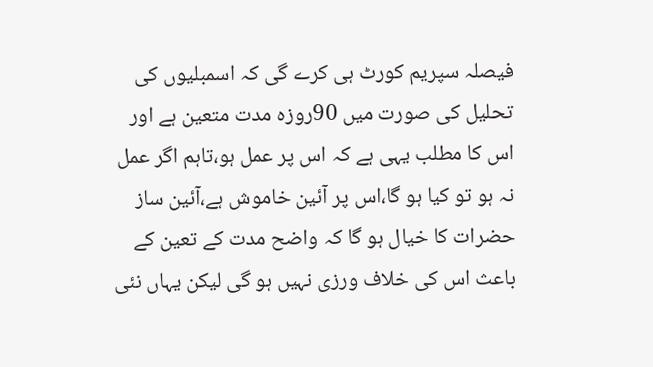فیصلہ سپریم کورٹ ہی کرے گی کہ اسمبلیوں کی تحلیل کی صورت میں 90روزہ مدت متعین ہے اور اس کا مطلب یہی ہے کہ اس پر عمل ہو،تاہم اگر عمل نہ ہو تو کیا ہو گا،اس پر آئین خاموش ہے،آئین ساز حضرات کا خیال ہو گا کہ واضح مدت کے تعین کے باعث اس کی خلاف ورزی نہیں ہو گی لیکن یہاں نئی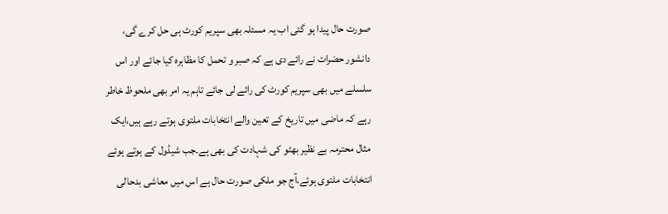صورت حال پیدا ہو گئی اب یہ مسئلہ بھی سپریم کورٹ ہی حل کرے گی، دانشور حضرات نے رائے دی ہے کہ صبر و تحمل کا مظاہرہ کیا جائے اور اس سلسلے میں بھی سپریم کورٹ کی رائے لی جائے تاہم یہ امر بھی ملحوظ خاطر رہے کہ ماضی میں تاریخ کے تعین والے انتخابات ملتوی ہوتے رہے ہیں،ایک مثال محترمہ بے نظیر بھٹو کی شہادت کی بھی ہے۔جب شیڈول کے ہوتے ہوئے انتخابات ملتوی ہوئے،آج جو ملکی صورت حال ہے اس میں معاشی بدحالی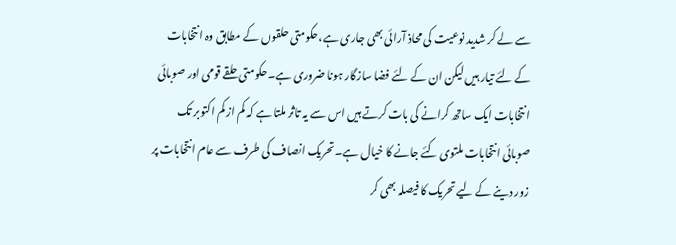سے لے کر شدید نوعیت کی محاذ آرائی بھی جاری ہے،حکومتی حلقوں کے مطابق وہ انتخابات کے لئے تیار ہیں لیکن ان کے لئے فضا سازگار ہونا ضروری ہے۔حکومتی حلقے قومی اور صوبائی انتخابات ایک ساتھ کرانے کی بات کرتے ہیں اس سے یہ تاثر ملتا ہے کہ کم از کم اکتوبر تک صوبائی انتخابات ملتوی کئے جانے کا خیال ہے۔تحریک انصاف کی طرف سے عام انتخابات پر زور دینے کے لیے تحریک کا فیصلہ بھی کر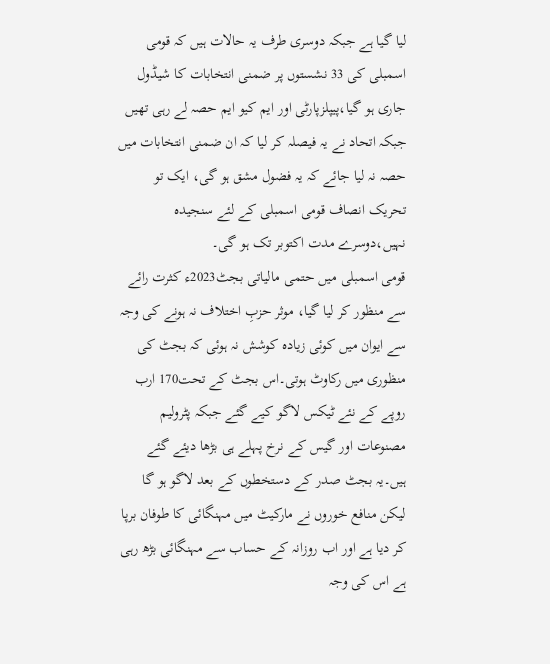لیا گیا ہے جبکہ دوسری طرف یہ حالات ہیں کہ قومی اسمبلی کی 33 نشستوں پر ضمنی انتخابات کا شیڈول جاری ہو گیا،پیپلزپارٹی اور ایم کیو ایم حصہ لے رہی تھیں جبکہ اتحاد نے یہ فیصلہ کر لیا کہ ان ضمنی انتخابات میں حصہ نہ لیا جائے کہ یہ فضول مشق ہو گی، ایک تو تحریک انصاف قومی اسمبلی کے لئے سنجیدہ نہیں،دوسرے مدت اکتوبر تک ہو گی۔
قومی اسمبلی میں حتمی مالیاتی بجٹ2023ء کثرت رائے سے منظور کر لیا گیا، موثر حزبِ اختلاف نہ ہونے کی وجہ سے ایوان میں کوئی زیادہ کوشش نہ ہوئی کہ بجٹ کی منظوری میں رکاوٹ ہوتی۔اس بجٹ کے تحت170 ارب روپے کے نئے ٹیکس لاگو کیے گئے جبکہ پٹرولیم مصنوعات اور گیس کے نرخ پہلے ہی بڑھا دیئے گئے ہیں۔یہ بجٹ صدر کے دستخطوں کے بعد لاگو ہو گا لیکن منافع خوروں نے مارکیٹ میں مہنگائی کا طوفان برپا کر دیا ہے اور اب روزانہ کے حساب سے مہنگائی بڑھ رہی ہے اس کی وجہ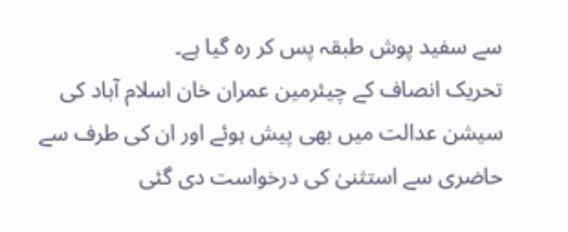سے سفید پوش طبقہ پس کر رہ گیا ہے۔
تحریک انصاف کے چیئرمین عمران خان اسلام آباد کی سیشن عدالت میں بھی پیش ہوئے اور ان کی طرف سے حاضری سے استثنیٰ کی درخواست دی گئی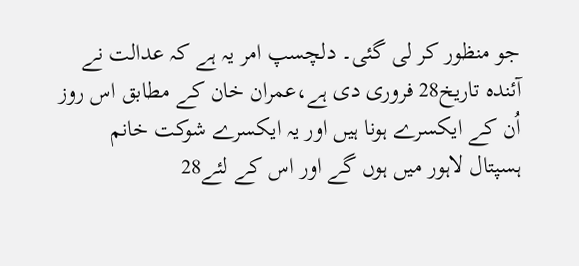جو منظور کر لی گئی۔ دلچسپ امر یہ ہے کہ عدالت نے آئندہ تاریخ28 فروری دی ہے،عمران خان کے مطابق اس روز اُن کے ایکسرے ہونا ہیں اور یہ ایکسرے شوکت خانم ہسپتال لاہور میں ہوں گے اور اس کے لئے28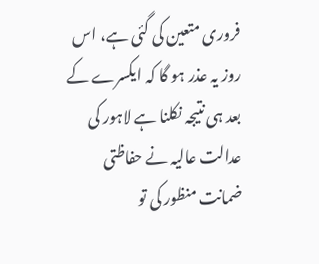فروری متعین کی گئی ہے، اس روز یہ عذر ہو گا کہ ایکسرے کے بعد ہی نتیجہ نکلنا ہے لاہور کی عدالت عالیہ نے حفاظتی ضمانت منظور کی تو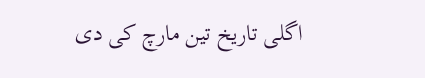اگلی تاریخ تین مارچ کی دی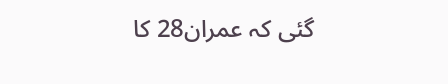گئی کہ عمران28 کا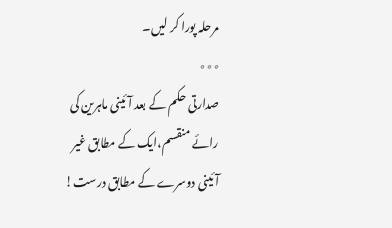مرحلہ پورا کر لیں۔
٭٭٭
صدارتی حکم کے بعد آئینی ماہرین کی رائے منقسم،ایک کے مطابق غیر آئینی دوسرے کے مطابق درست!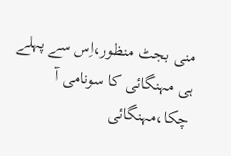منی بجٹ منظور،اِس سے پہلے ہی مہنگائی کا سونامی آ چکا،مہنگائی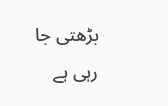بڑھتی جا رہی ہے